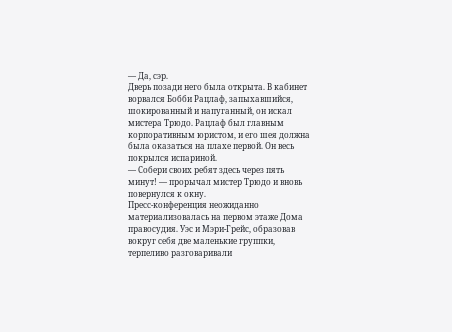— Да, сэр.
Дверь позади него была открыта. В кабинет ворвался Бобби Рацлаф, запыхавшийся, шокированный и напуганный, он искал мистера Трюдо. Рацлаф был главным корпоративным юристом, и его шея должна была оказаться на плахе первой. Он весь покрылся испариной.
— Собери своих ребят здесь через пять минут! — прорычал мистер Трюдо и вновь повернулся к окну.
Пресс-конференция неожиданно материализовалась на первом этаже Дома правосудия. Уэс и Мэри-Грейс, образовав вокруг себя две маленькие группки, терпеливо разговаривали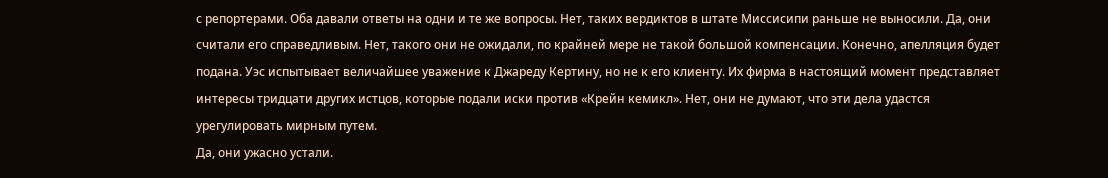с репортерами. Оба давали ответы на одни и те же вопросы. Нет, таких вердиктов в штате Миссисипи раньше не выносили. Да, они считали его справедливым. Нет, такого они не ожидали, по крайней мере не такой большой компенсации. Конечно, апелляция будет подана. Уэс испытывает величайшее уважение к Джареду Кертину, но не к его клиенту. Их фирма в настоящий момент представляет интересы тридцати других истцов, которые подали иски против «Крейн кемикл». Нет, они не думают, что эти дела удастся урегулировать мирным путем.
Да, они ужасно устали.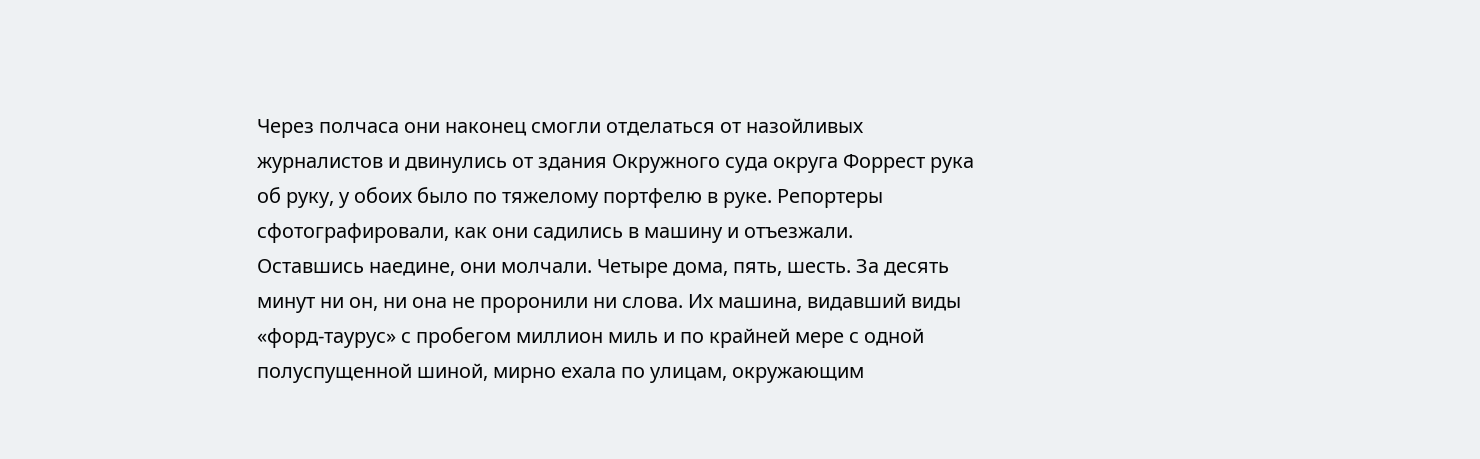Через полчаса они наконец смогли отделаться от назойливых журналистов и двинулись от здания Окружного суда округа Форрест рука об руку, у обоих было по тяжелому портфелю в руке. Репортеры сфотографировали, как они садились в машину и отъезжали.
Оставшись наедине, они молчали. Четыре дома, пять, шесть. За десять минут ни он, ни она не проронили ни слова. Их машина, видавший виды «форд-таурус» с пробегом миллион миль и по крайней мере с одной полуспущенной шиной, мирно ехала по улицам, окружающим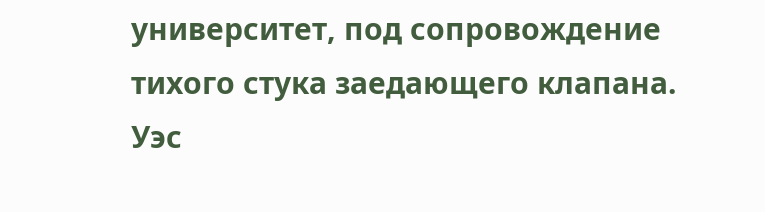университет, под сопровождение тихого стука заедающего клапана.
Уэс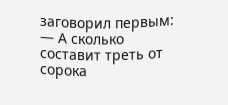заговорил первым:
— А сколько составит треть от сорока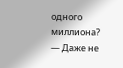одного миллиона?
— Даже не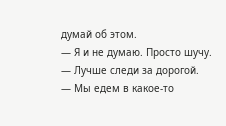думай об этом.
— Я и не думаю. Просто шучу.
— Лучше следи за дорогой.
— Мы едем в какое-то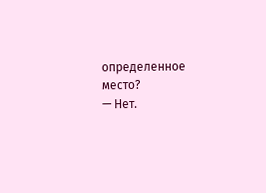определенное место?
— Нет.